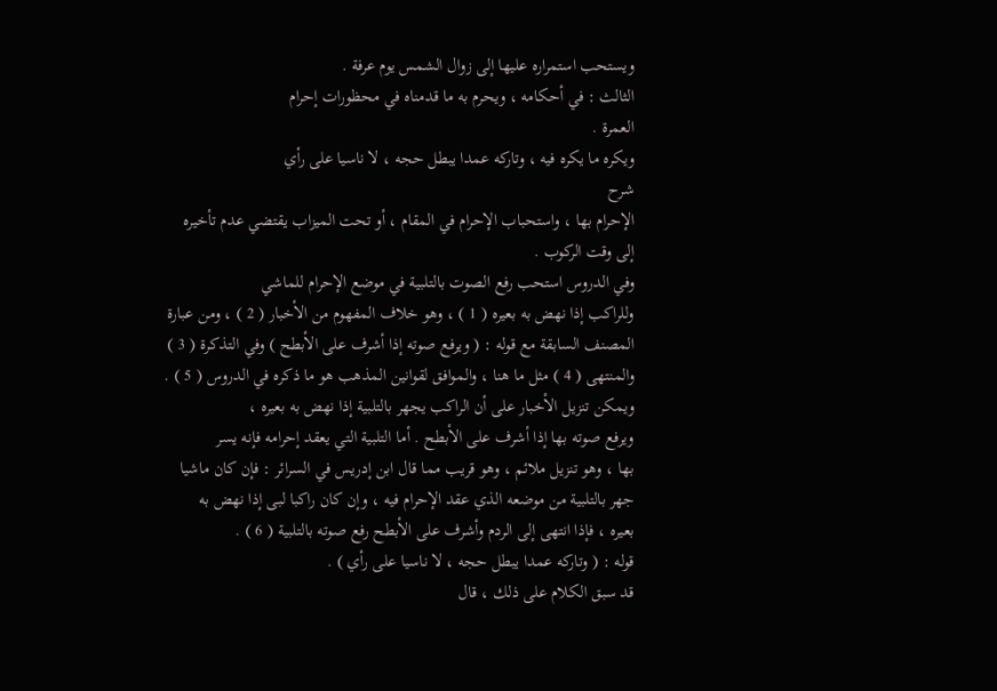ويستحب استمراره عليها إلى زوال الشمس يوم عرفة .
الثالث : في أحكامه ، ويحرم به ما قدمناه في محظورات إحرام
العمرة .
ويكره ما يكره فيه ، وتاركه عمدا يبطل حجه ، لا ناسيا على رأي
شرح
الإحرام بها ، واستحباب الإحرام في المقام ، أو تحت الميزاب يقتضي عدم تأخيره
إلى وقت الركوب .
وفي الدروس استحب رفع الصوت بالتلبية في موضع الإحرام للماشي
وللراكب إذا نهض به بعيره ( 1 ) ، وهو خلاف المفهوم من الأخبار ( 2 ) ، ومن عبارة
المصنف السابقة مع قوله : ( ويرفع صوته إذا أشرف على الأبطح ) وفي التذكرة ( 3 )
والمنتهى ( 4 ) مثل ما هنا ، والموافق لقوانين المذهب هو ما ذكره في الدروس ( 5 ) .
ويمكن تنزيل الأخبار على أن الراكب يجهر بالتلبية إذا نهض به بعيره ،
ويرفع صوته بها إذا أشرف على الأبطح . أما التلبية التي يعقد إحرامه فإنه يسر
بها ، وهو تنزيل ملائم ، وهو قريب مما قال ابن إدريس في السرائر : فإن كان ماشيا
جهر بالتلبية من موضعه الذي عقد الإحرام فيه ، وإن كان راكبا لبى إذا نهض به
بعيره ، فإذا انتهى إلى الردم وأشرف على الأبطح رفع صوته بالتلبية ( 6 ) .
قوله : ( وتاركه عمدا يبطل حجه ، لا ناسيا على رأي ) .
قد سبق الكلام على ذلك ، قال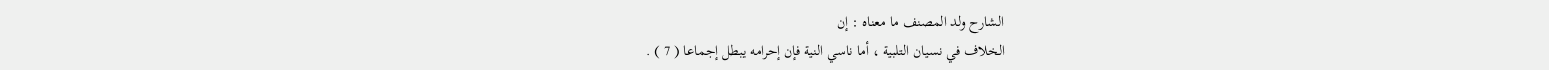الشارح ولد المصنف ما معناه : إن
الخلاف في نسيان التلبية ، أما ناسي النية فإن إحرامه يبطل إجماعا ( 7 ) .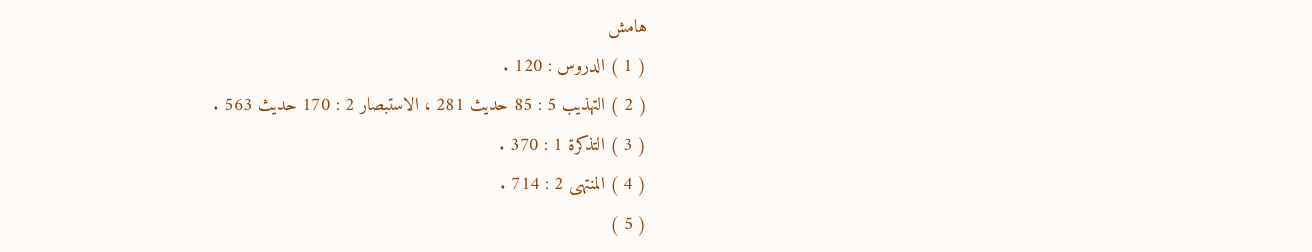هامش
( 1 ) الدروس : 120 .
( 2 ) التهذيب 5 : 85 حديث 281 ، الاستبصار 2 : 170 حديث 563 .
( 3 ) التذكرة 1 : 370 .
( 4 ) المنتهى 2 : 714 .
( 5 )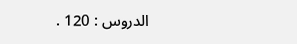الدروس : 120 .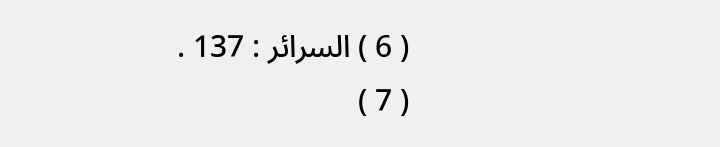( 6 ) السرائر : 137 .
( 7 )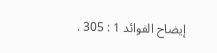إيضاح الفوائد 1 : 305 .